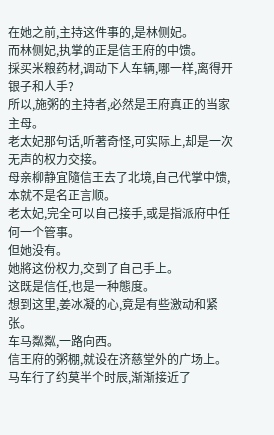在她之前,主持这件事的,是林侧妃。
而林侧妃,执掌的正是信王府的中馈。
採买米粮药材,调动下人车辆,哪一样,离得开银子和人手?
所以,施粥的主持者,必然是王府真正的当家主母。
老太妃那句话,听著奇怪,可实际上,却是一次无声的权力交接。
母亲柳静宜隨信王去了北境,自己代掌中馈,本就不是名正言顺。
老太妃,完全可以自己接手,或是指派府中任何一个管事。
但她没有。
她將这份权力,交到了自己手上。
这既是信任,也是一种態度。
想到这里,姜冰凝的心,竟是有些激动和紧张。
车马粼粼,一路向西。
信王府的粥棚,就设在济慈堂外的广场上。
马车行了约莫半个时辰,渐渐接近了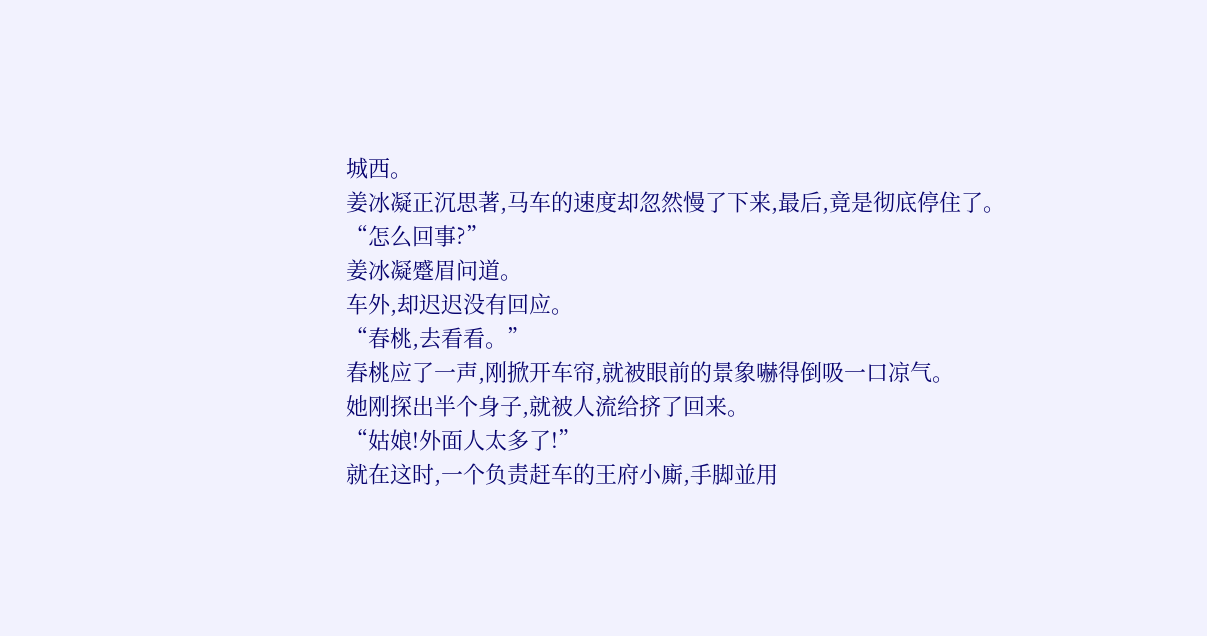城西。
姜冰凝正沉思著,马车的速度却忽然慢了下来,最后,竟是彻底停住了。
“怎么回事?”
姜冰凝蹙眉问道。
车外,却迟迟没有回应。
“春桃,去看看。”
春桃应了一声,刚掀开车帘,就被眼前的景象嚇得倒吸一口凉气。
她刚探出半个身子,就被人流给挤了回来。
“姑娘!外面人太多了!”
就在这时,一个负责赶车的王府小廝,手脚並用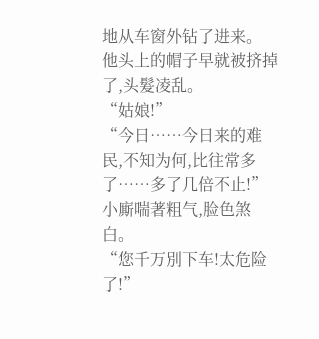地从车窗外钻了进来。
他头上的帽子早就被挤掉了,头髮凌乱。
“姑娘!”
“今日……今日来的难民,不知为何,比往常多了……多了几倍不止!”
小廝喘著粗气,脸色煞白。
“您千万別下车!太危险了!”